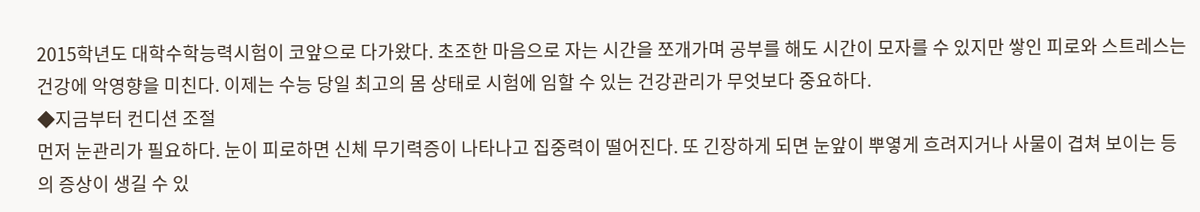2015학년도 대학수학능력시험이 코앞으로 다가왔다. 초조한 마음으로 자는 시간을 쪼개가며 공부를 해도 시간이 모자를 수 있지만 쌓인 피로와 스트레스는 건강에 악영향을 미친다. 이제는 수능 당일 최고의 몸 상태로 시험에 임할 수 있는 건강관리가 무엇보다 중요하다.
◆지금부터 컨디션 조절
먼저 눈관리가 필요하다. 눈이 피로하면 신체 무기력증이 나타나고 집중력이 떨어진다. 또 긴장하게 되면 눈앞이 뿌옇게 흐려지거나 사물이 겹쳐 보이는 등의 증상이 생길 수 있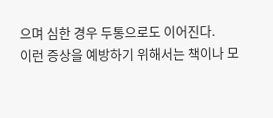으며 심한 경우 두통으로도 이어진다.
이런 증상을 예방하기 위해서는 책이나 모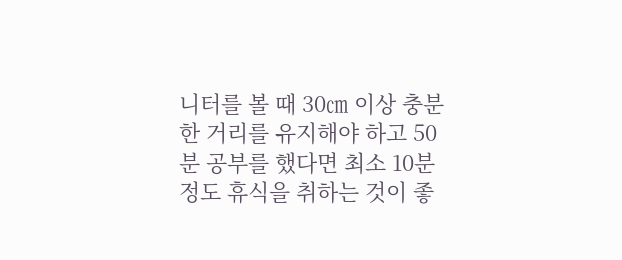니터를 볼 때 30㎝ 이상 충분한 거리를 유지해야 하고 50분 공부를 했다면 최소 10분 정도 휴식을 취하는 것이 좋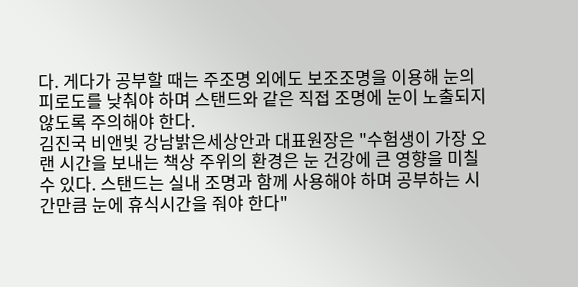다. 게다가 공부할 때는 주조명 외에도 보조조명을 이용해 눈의 피로도를 낮춰야 하며 스탠드와 같은 직접 조명에 눈이 노출되지 않도록 주의해야 한다.
김진국 비앤빛 강남밝은세상안과 대표원장은 "수험생이 가장 오랜 시간을 보내는 책상 주위의 환경은 눈 건강에 큰 영향을 미칠 수 있다. 스탠드는 실내 조명과 함께 사용해야 하며 공부하는 시간만큼 눈에 휴식시간을 줘야 한다"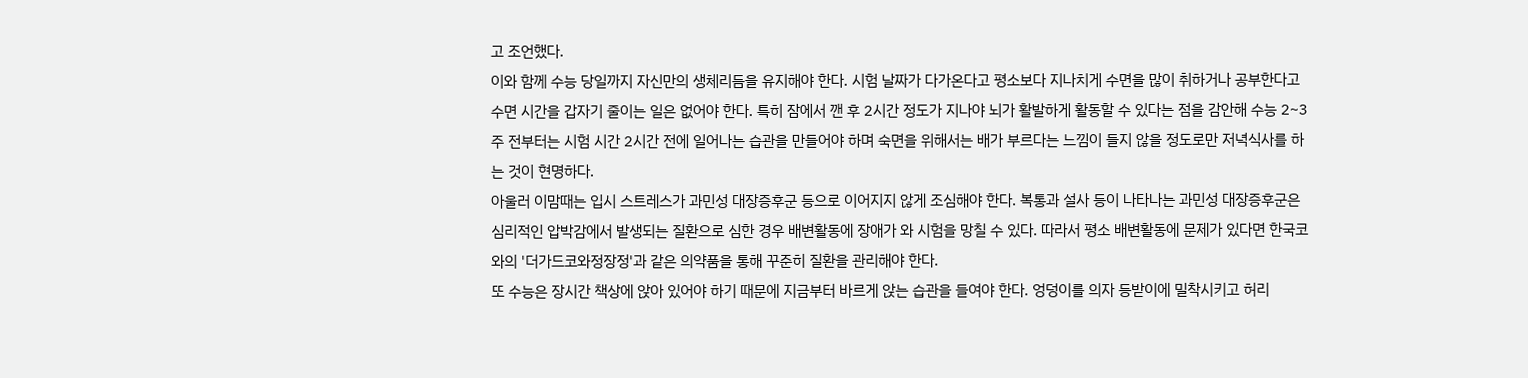고 조언했다.
이와 함께 수능 당일까지 자신만의 생체리듬을 유지해야 한다. 시험 날짜가 다가온다고 평소보다 지나치게 수면을 많이 취하거나 공부한다고 수면 시간을 갑자기 줄이는 일은 없어야 한다. 특히 잠에서 깬 후 2시간 정도가 지나야 뇌가 활발하게 활동할 수 있다는 점을 감안해 수능 2~3주 전부터는 시험 시간 2시간 전에 일어나는 습관을 만들어야 하며 숙면을 위해서는 배가 부르다는 느낌이 들지 않을 정도로만 저녁식사를 하는 것이 현명하다.
아울러 이맘때는 입시 스트레스가 과민성 대장증후군 등으로 이어지지 않게 조심해야 한다. 복통과 설사 등이 나타나는 과민성 대장증후군은 심리적인 압박감에서 발생되는 질환으로 심한 경우 배변활동에 장애가 와 시험을 망칠 수 있다. 따라서 평소 배변활동에 문제가 있다면 한국코와의 '더가드코와정장정'과 같은 의약품을 통해 꾸준히 질환을 관리해야 한다.
또 수능은 장시간 책상에 앉아 있어야 하기 때문에 지금부터 바르게 앉는 습관을 들여야 한다. 엉덩이를 의자 등받이에 밀착시키고 허리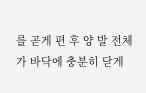를 곧게 편 후 양 발 전체가 바닥에 충분히 닫게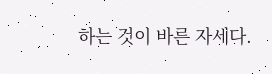하는 것이 바른 자세다.